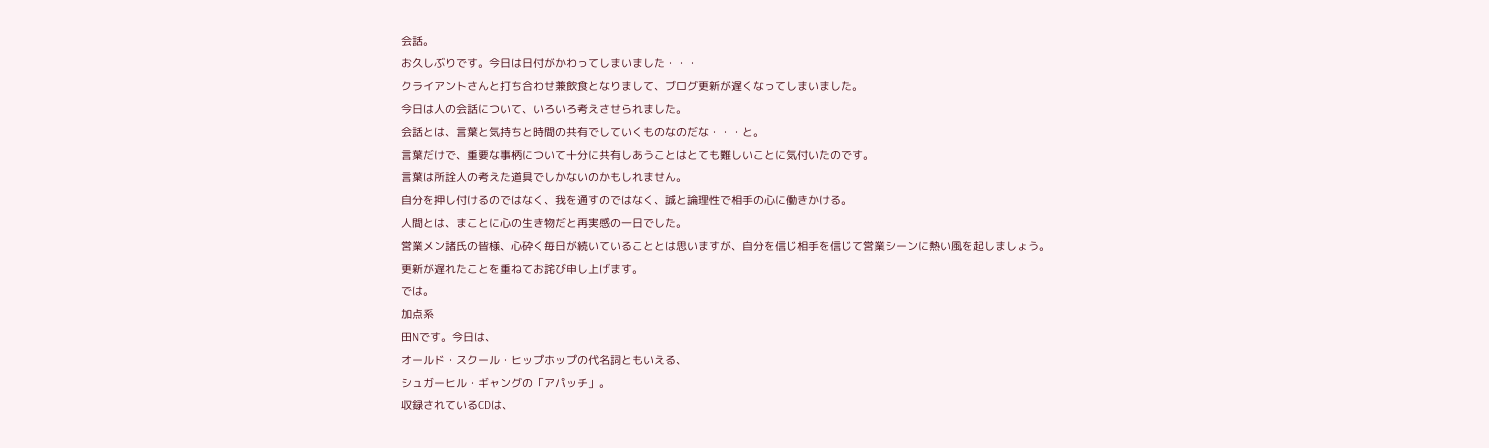会話。
お久しぶりです。今日は日付がかわってしまいました・・・
クライアントさんと打ち合わせ兼飲食となりまして、ブログ更新が遅くなってしまいました。
今日は人の会話について、いろいろ考えさせられました。
会話とは、言葉と気持ちと時間の共有でしていくものなのだな・・・と。
言葉だけで、重要な事柄について十分に共有しあうことはとても難しいことに気付いたのです。
言葉は所詮人の考えた道具でしかないのかもしれません。
自分を押し付けるのではなく、我を通すのではなく、誠と論理性で相手の心に働きかける。
人間とは、まことに心の生き物だと再実感の一日でした。
営業メン諸氏の皆様、心砕く毎日が続いていることとは思いますが、自分を信じ相手を信じて営業シーンに熱い風を起しましょう。
更新が遅れたことを重ねてお詫び申し上げます。
では。
加点系
田Nです。今日は、
オールド・スクール・ヒップホップの代名詞ともいえる、
シュガーヒル・ギャングの「アパッチ」。
収録されているCDは、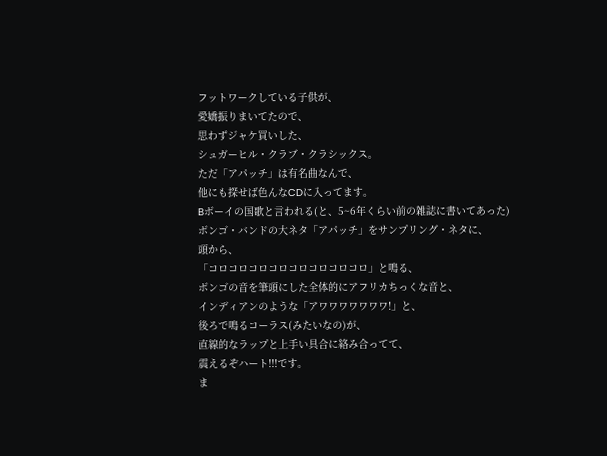フットワークしている子供が、
愛嬌振りまいてたので、
思わずジャケ買いした、
シュガーヒル・クラブ・クラシックス。
ただ「アパッチ」は有名曲なんで、
他にも探せば色んなCDに入ってます。
Bボーイの国歌と言われる(と、5~6年くらい前の雑誌に書いてあった)
ボンゴ・バンドの大ネタ「アパッチ」をサンプリング・ネタに、
頭から、
「コロコロコロコロコロコロコロコロ」と鳴る、
ボンゴの音を筆頭にした全体的にアフリカちっくな音と、
インディアンのような「アワワワワワワワ!」と、
後ろで鳴るコーラス(みたいなの)が、
直線的なラップと上手い具合に絡み合ってて、
震えるぞハート!!!です。
ま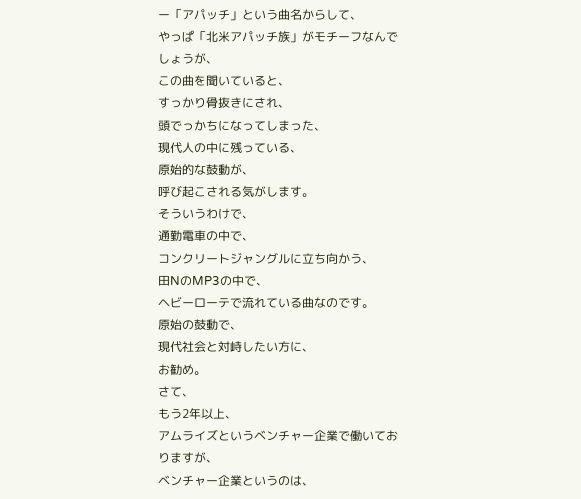ー「アパッチ」という曲名からして、
やっぱ「北米アパッチ族」がモチーフなんでしょうが、
この曲を聞いていると、
すっかり骨抜きにされ、
頭でっかちになってしまった、
現代人の中に残っている、
原始的な鼓動が、
呼び起こされる気がします。
そういうわけで、
通勤電車の中で、
コンクリートジャングルに立ち向かう、
田NのMP3の中で、
ヘビーローテで流れている曲なのです。
原始の鼓動で、
現代社会と対峙したい方に、
お勧め。
さて、
もう2年以上、
アムライズというベンチャー企業で働いておりますが、
ベンチャー企業というのは、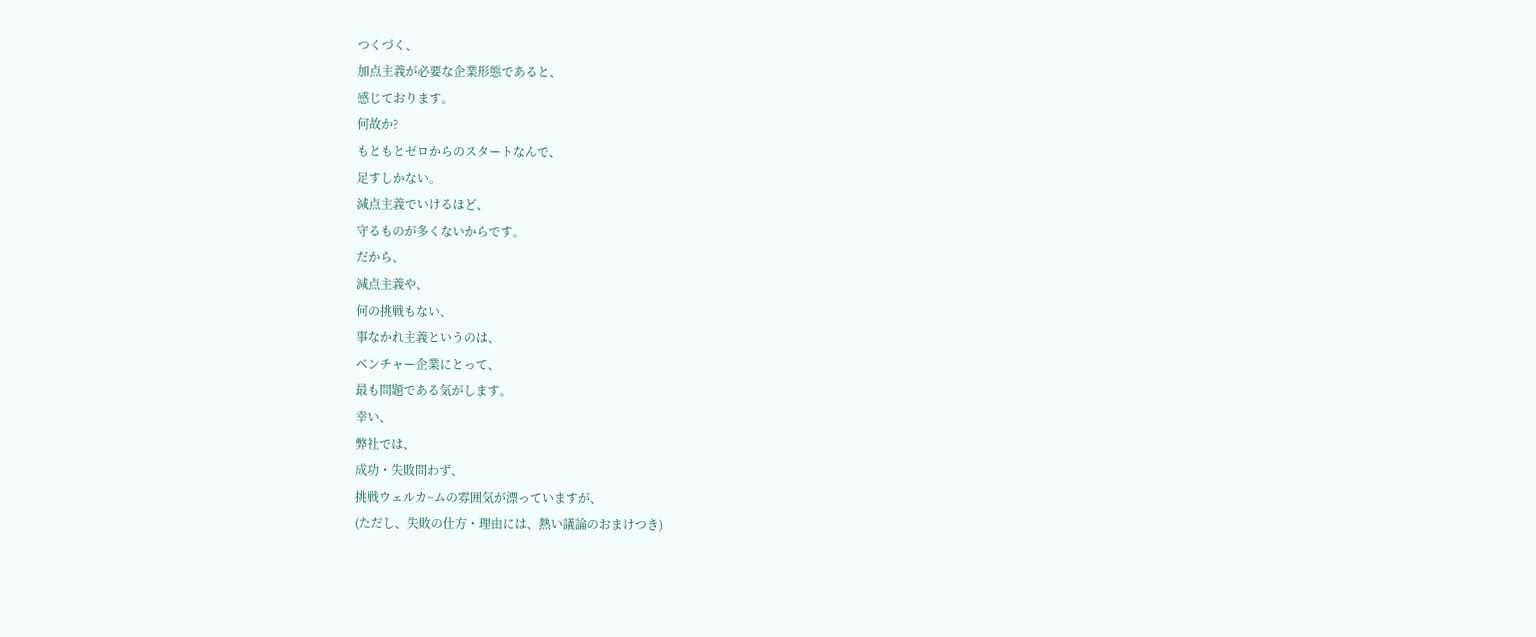つくづく、
加点主義が必要な企業形態であると、
感じております。
何故か?
もともとゼロからのスタートなんで、
足すしかない。
減点主義でいけるほど、
守るものが多くないからです。
だから、
減点主義や、
何の挑戦もない、
事なかれ主義というのは、
ベンチャー企業にとって、
最も問題である気がします。
幸い、
弊社では、
成功・失敗問わず、
挑戦ウェルカ~ムの雰囲気が漂っていますが、
(ただし、失敗の仕方・理由には、熱い議論のおまけつき)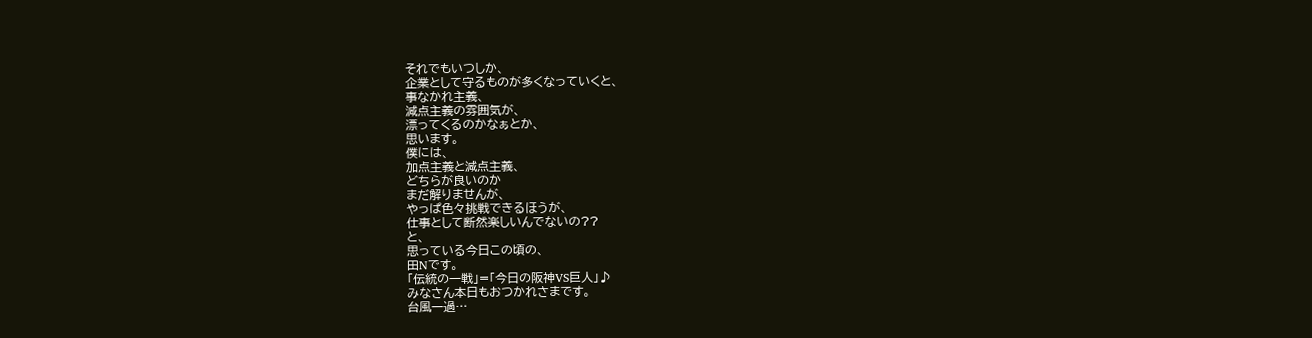それでもいつしか、
企業として守るものが多くなっていくと、
事なかれ主義、
減点主義の雰囲気が、
漂ってくるのかなぁとか、
思います。
僕には、
加点主義と減点主義、
どちらが良いのか
まだ解りませんが、
やっぱ色々挑戦できるほうが、
仕事として断然楽しいんでないの??
と、
思っている今日この頃の、
田Nです。
「伝統の一戦」=「今日の阪神VS巨人」♪
みなさん本日もおつかれさまです。
台風一過…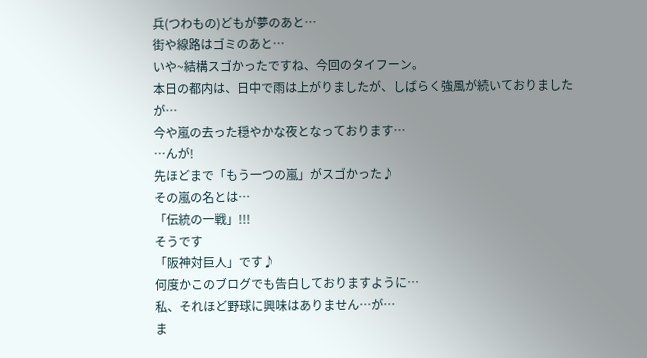兵(つわもの)どもが夢のあと…
街や線路はゴミのあと…
いや~結構スゴかったですね、今回のタイフーン。
本日の都内は、日中で雨は上がりましたが、しばらく強風が続いておりましたが…
今や嵐の去った穏やかな夜となっております…
…んが!
先ほどまで「もう一つの嵐」がスゴかった♪
その嵐の名とは…
「伝統の一戦」!!!
そうです
「阪神対巨人」です♪
何度かこのブログでも告白しておりますように…
私、それほど野球に興味はありません…が…
ま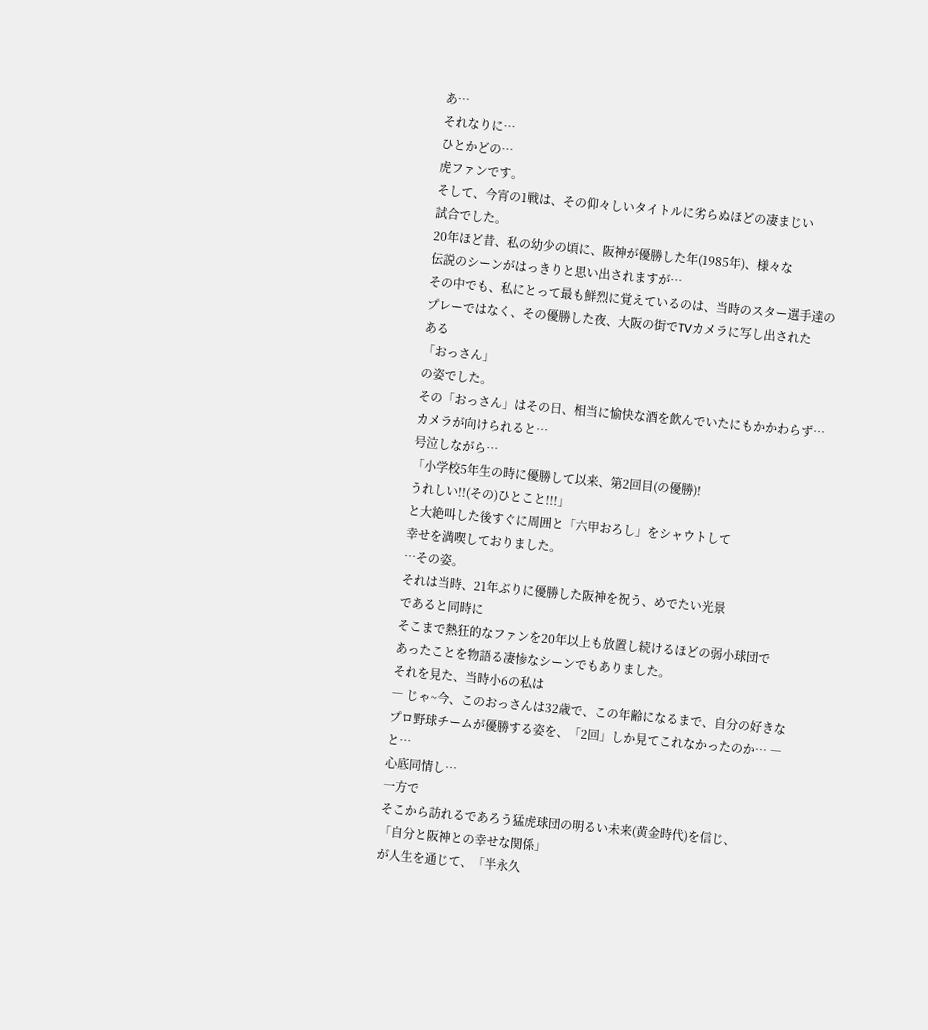あ…
それなりに…
ひとかどの…
虎ファンです。
そして、今宵の1戦は、その仰々しいタイトルに劣らぬほどの凄まじい
試合でした。
20年ほど昔、私の幼少の頃に、阪神が優勝した年(1985年)、様々な
伝説のシーンがはっきりと思い出されますが…
その中でも、私にとって最も鮮烈に覚えているのは、当時のスター選手達の
プレーではなく、その優勝した夜、大阪の街でTVカメラに写し出された
ある
「おっさん」
の姿でした。
その「おっさん」はその日、相当に愉快な酒を飲んでいたにもかかわらず…
カメラが向けられると…
号泣しながら…
「小学校5年生の時に優勝して以来、第2回目(の優勝)!
うれしい!!(その)ひとこと!!!」
と大絶叫した後すぐに周囲と「六甲おろし」をシャウトして
幸せを満喫しておりました。
…その姿。
それは当時、21年ぶりに優勝した阪神を祝う、めでたい光景
であると同時に
そこまで熱狂的なファンを20年以上も放置し続けるほどの弱小球団で
あったことを物語る凄惨なシーンでもありました。
それを見た、当時小6の私は
― じゃ~今、このおっさんは32歳で、この年齢になるまで、自分の好きな
プロ野球チームが優勝する姿を、「2回」しか見てこれなかったのか… ―
と…
心底同情し…
一方で
そこから訪れるであろう猛虎球団の明るい未来(黄金時代)を信じ、
「自分と阪神との幸せな関係」
が人生を通じて、「半永久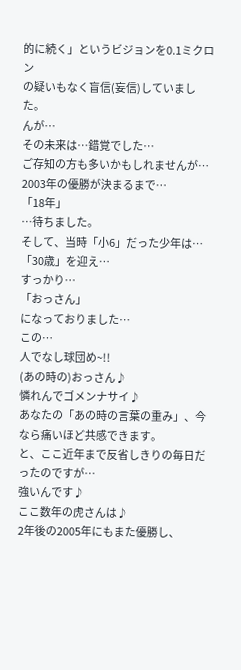的に続く」というビジョンを0.1ミクロン
の疑いもなく盲信(妄信)していました。
んが…
その未来は…錯覚でした…
ご存知の方も多いかもしれませんが…
2003年の優勝が決まるまで…
「18年」
…待ちました。
そして、当時「小6」だった少年は…
「30歳」を迎え…
すっかり…
「おっさん」
になっておりました…
この…
人でなし球団め~!!
(あの時の)おっさん♪
憐れんでゴメンナサイ♪
あなたの「あの時の言葉の重み」、今なら痛いほど共感できます。
と、ここ近年まで反省しきりの毎日だったのですが…
強いんです♪
ここ数年の虎さんは♪
2年後の2005年にもまた優勝し、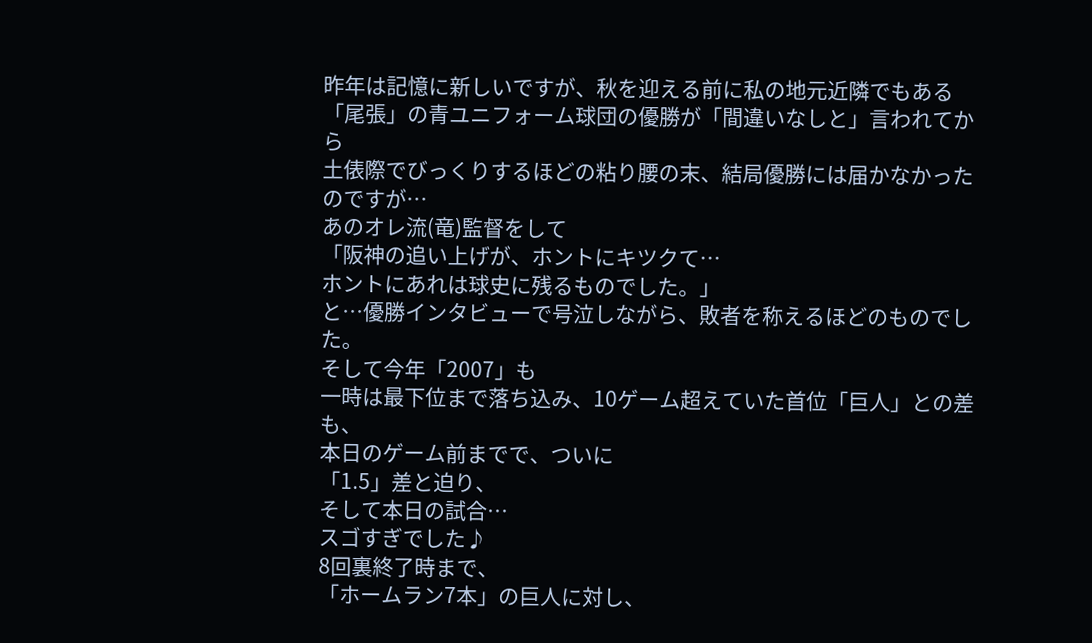昨年は記憶に新しいですが、秋を迎える前に私の地元近隣でもある
「尾張」の青ユニフォーム球団の優勝が「間違いなしと」言われてから
土俵際でびっくりするほどの粘り腰の末、結局優勝には届かなかったのですが…
あのオレ流(竜)監督をして
「阪神の追い上げが、ホントにキツクて…
ホントにあれは球史に残るものでした。」
と…優勝インタビューで号泣しながら、敗者を称えるほどのものでした。
そして今年「2007」も
一時は最下位まで落ち込み、10ゲーム超えていた首位「巨人」との差も、
本日のゲーム前までで、ついに
「1.5」差と迫り、
そして本日の試合…
スゴすぎでした♪
8回裏終了時まで、
「ホームラン7本」の巨人に対し、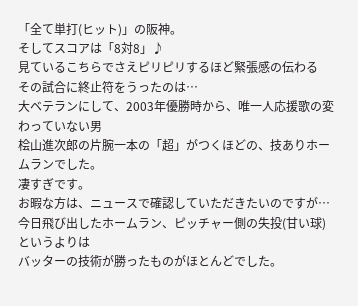「全て単打(ヒット)」の阪神。
そしてスコアは「8対8」♪
見ているこちらでさえピリピリするほど緊張感の伝わる
その試合に終止符をうったのは…
大ベテランにして、2003年優勝時から、唯一人応援歌の変わっていない男
桧山進次郎の片腕一本の「超」がつくほどの、技ありホームランでした。
凄すぎです。
お暇な方は、ニュースで確認していただきたいのですが…
今日飛び出したホームラン、ピッチャー側の失投(甘い球)というよりは
バッターの技術が勝ったものがほとんどでした。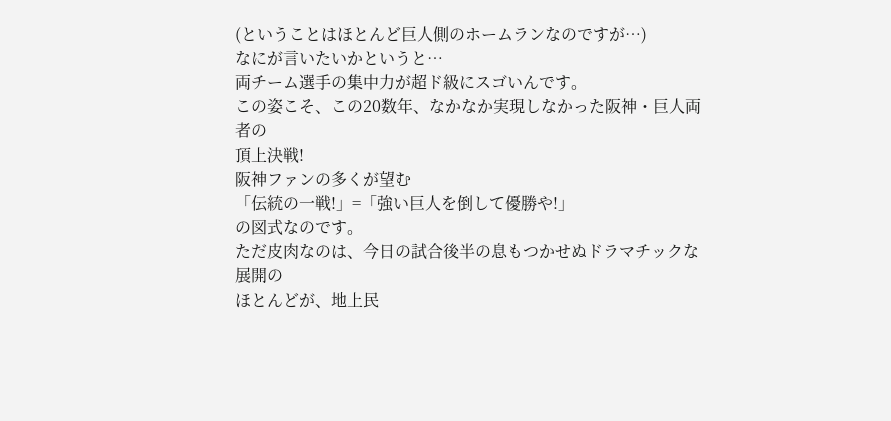(ということはほとんど巨人側のホームランなのですが…)
なにが言いたいかというと…
両チーム選手の集中力が超ド級にスゴいんです。
この姿こそ、この20数年、なかなか実現しなかった阪神・巨人両者の
頂上決戦!
阪神ファンの多くが望む
「伝統の一戦!」=「強い巨人を倒して優勝や!」
の図式なのです。
ただ皮肉なのは、今日の試合後半の息もつかせぬドラマチックな展開の
ほとんどが、地上民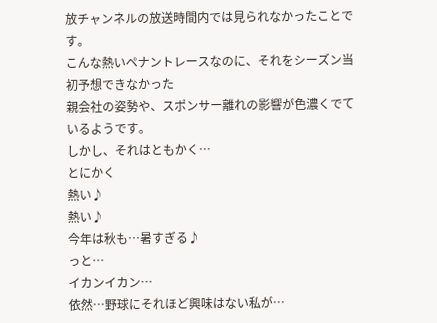放チャンネルの放送時間内では見られなかったことです。
こんな熱いペナントレースなのに、それをシーズン当初予想できなかった
親会社の姿勢や、スポンサー離れの影響が色濃くでているようです。
しかし、それはともかく…
とにかく
熱い♪
熱い♪
今年は秋も…暑すぎる♪
っと…
イカンイカン…
依然…野球にそれほど興味はない私が…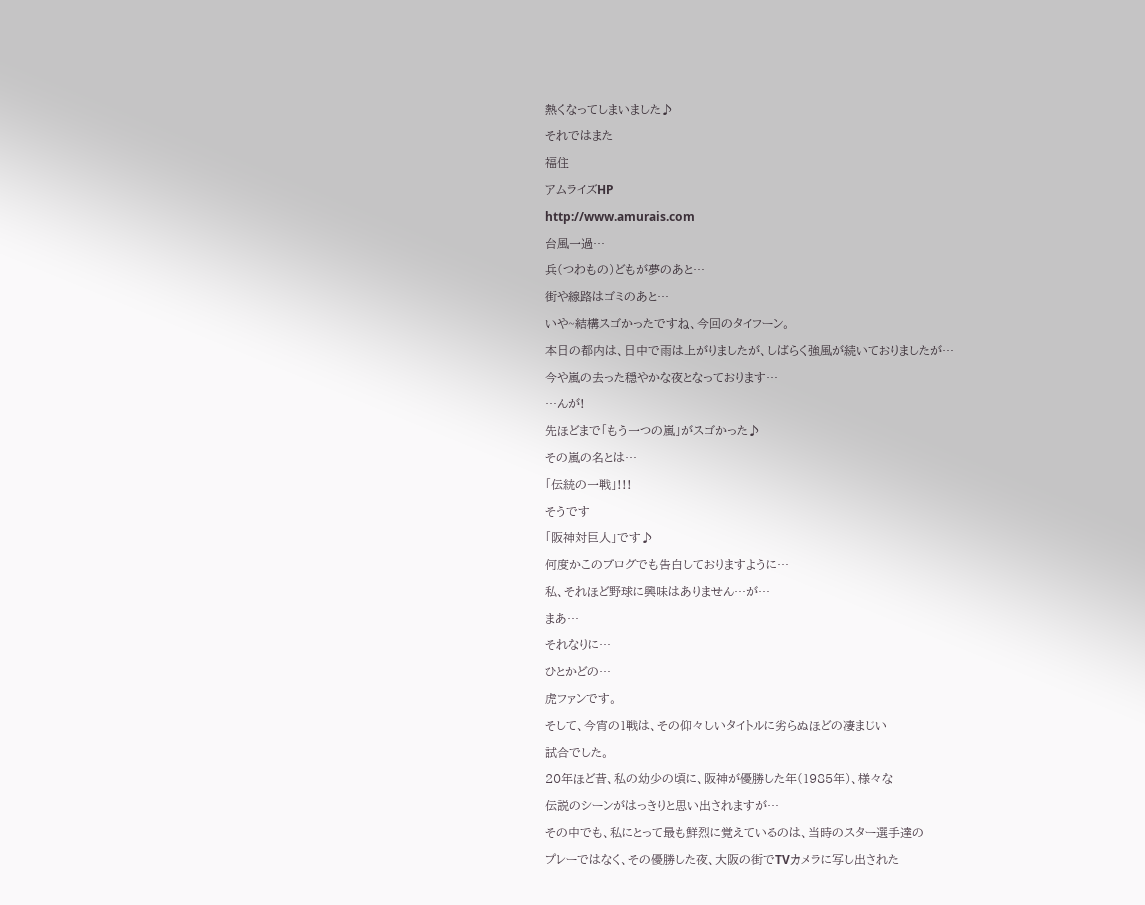熱くなってしまいました♪
それではまた
福住
アムライズHP
http://www.amurais.com
台風一過…
兵(つわもの)どもが夢のあと…
街や線路はゴミのあと…
いや~結構スゴかったですね、今回のタイフーン。
本日の都内は、日中で雨は上がりましたが、しばらく強風が続いておりましたが…
今や嵐の去った穏やかな夜となっております…
…んが!
先ほどまで「もう一つの嵐」がスゴかった♪
その嵐の名とは…
「伝統の一戦」!!!
そうです
「阪神対巨人」です♪
何度かこのブログでも告白しておりますように…
私、それほど野球に興味はありません…が…
まあ…
それなりに…
ひとかどの…
虎ファンです。
そして、今宵の1戦は、その仰々しいタイトルに劣らぬほどの凄まじい
試合でした。
20年ほど昔、私の幼少の頃に、阪神が優勝した年(1985年)、様々な
伝説のシーンがはっきりと思い出されますが…
その中でも、私にとって最も鮮烈に覚えているのは、当時のスター選手達の
プレーではなく、その優勝した夜、大阪の街でTVカメラに写し出された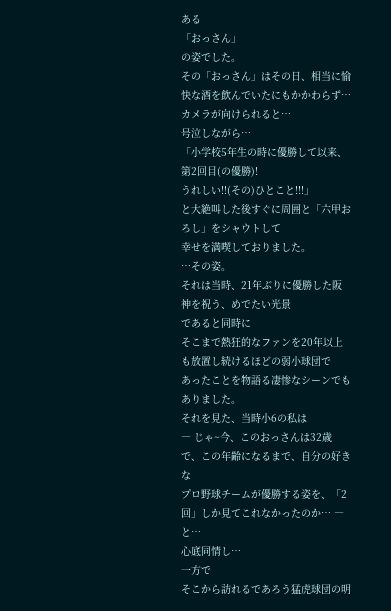ある
「おっさん」
の姿でした。
その「おっさん」はその日、相当に愉快な酒を飲んでいたにもかかわらず…
カメラが向けられると…
号泣しながら…
「小学校5年生の時に優勝して以来、第2回目(の優勝)!
うれしい!!(その)ひとこと!!!」
と大絶叫した後すぐに周囲と「六甲おろし」をシャウトして
幸せを満喫しておりました。
…その姿。
それは当時、21年ぶりに優勝した阪神を祝う、めでたい光景
であると同時に
そこまで熱狂的なファンを20年以上も放置し続けるほどの弱小球団で
あったことを物語る凄惨なシーンでもありました。
それを見た、当時小6の私は
― じゃ~今、このおっさんは32歳で、この年齢になるまで、自分の好きな
プロ野球チームが優勝する姿を、「2回」しか見てこれなかったのか… ―
と…
心底同情し…
一方で
そこから訪れるであろう猛虎球団の明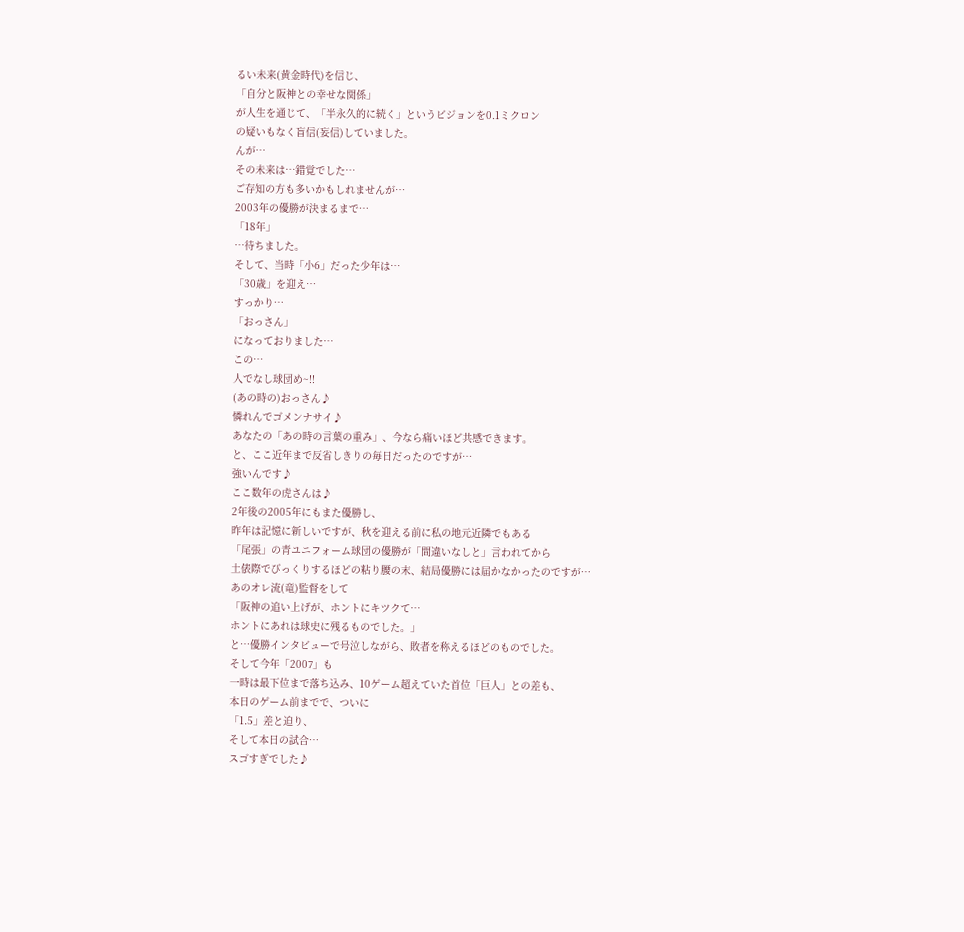るい未来(黄金時代)を信じ、
「自分と阪神との幸せな関係」
が人生を通じて、「半永久的に続く」というビジョンを0.1ミクロン
の疑いもなく盲信(妄信)していました。
んが…
その未来は…錯覚でした…
ご存知の方も多いかもしれませんが…
2003年の優勝が決まるまで…
「18年」
…待ちました。
そして、当時「小6」だった少年は…
「30歳」を迎え…
すっかり…
「おっさん」
になっておりました…
この…
人でなし球団め~!!
(あの時の)おっさん♪
憐れんでゴメンナサイ♪
あなたの「あの時の言葉の重み」、今なら痛いほど共感できます。
と、ここ近年まで反省しきりの毎日だったのですが…
強いんです♪
ここ数年の虎さんは♪
2年後の2005年にもまた優勝し、
昨年は記憶に新しいですが、秋を迎える前に私の地元近隣でもある
「尾張」の青ユニフォーム球団の優勝が「間違いなしと」言われてから
土俵際でびっくりするほどの粘り腰の末、結局優勝には届かなかったのですが…
あのオレ流(竜)監督をして
「阪神の追い上げが、ホントにキツクて…
ホントにあれは球史に残るものでした。」
と…優勝インタビューで号泣しながら、敗者を称えるほどのものでした。
そして今年「2007」も
一時は最下位まで落ち込み、10ゲーム超えていた首位「巨人」との差も、
本日のゲーム前までで、ついに
「1.5」差と迫り、
そして本日の試合…
スゴすぎでした♪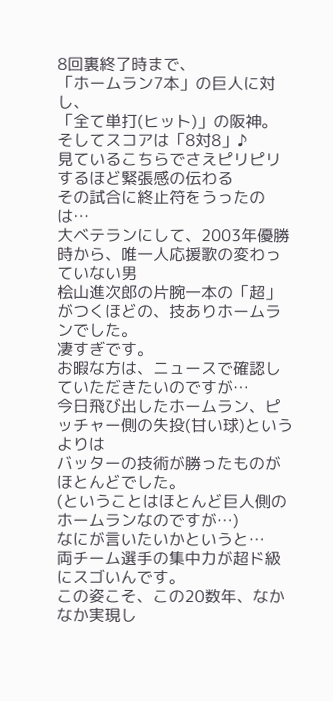8回裏終了時まで、
「ホームラン7本」の巨人に対し、
「全て単打(ヒット)」の阪神。
そしてスコアは「8対8」♪
見ているこちらでさえピリピリするほど緊張感の伝わる
その試合に終止符をうったのは…
大ベテランにして、2003年優勝時から、唯一人応援歌の変わっていない男
桧山進次郎の片腕一本の「超」がつくほどの、技ありホームランでした。
凄すぎです。
お暇な方は、ニュースで確認していただきたいのですが…
今日飛び出したホームラン、ピッチャー側の失投(甘い球)というよりは
バッターの技術が勝ったものがほとんどでした。
(ということはほとんど巨人側のホームランなのですが…)
なにが言いたいかというと…
両チーム選手の集中力が超ド級にスゴいんです。
この姿こそ、この20数年、なかなか実現し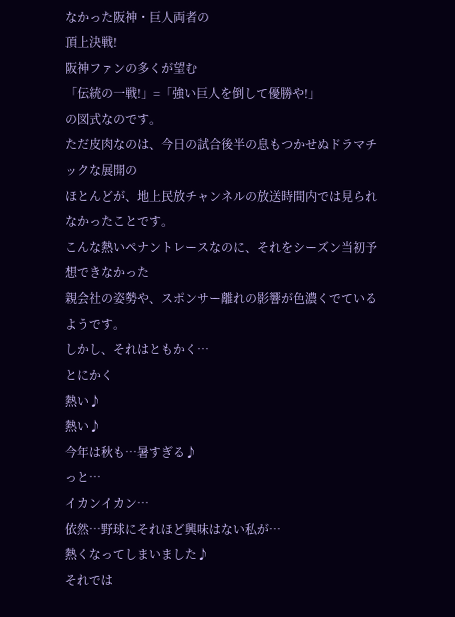なかった阪神・巨人両者の
頂上決戦!
阪神ファンの多くが望む
「伝統の一戦!」=「強い巨人を倒して優勝や!」
の図式なのです。
ただ皮肉なのは、今日の試合後半の息もつかせぬドラマチックな展開の
ほとんどが、地上民放チャンネルの放送時間内では見られなかったことです。
こんな熱いペナントレースなのに、それをシーズン当初予想できなかった
親会社の姿勢や、スポンサー離れの影響が色濃くでているようです。
しかし、それはともかく…
とにかく
熱い♪
熱い♪
今年は秋も…暑すぎる♪
っと…
イカンイカン…
依然…野球にそれほど興味はない私が…
熱くなってしまいました♪
それでは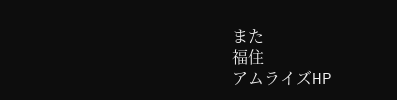また
福住
アムライズHP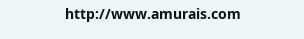http://www.amurais.com